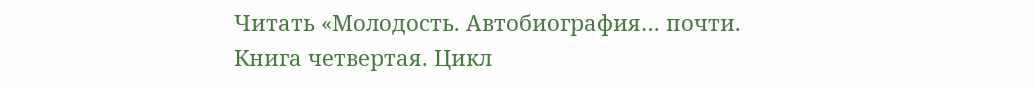Читать «Молодость. Автобиография… почти. Книга четвертая. Цикл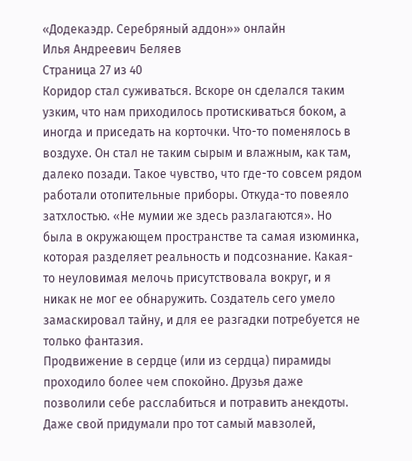«Додекаэдр. Серебряный аддон»» онлайн
Илья Андреевич Беляев
Страница 27 из 40
Коридор стал суживаться. Вскоре он сделался таким узким, что нам приходилось протискиваться боком, а иногда и приседать на корточки. Что-то поменялось в воздухе. Он стал не таким сырым и влажным, как там, далеко позади. Такое чувство, что где-то совсем рядом работали отопительные приборы. Откуда-то повеяло затхлостью. «Не мумии же здесь разлагаются». Но была в окружающем пространстве та самая изюминка, которая разделяет реальность и подсознание. Какая-то неуловимая мелочь присутствовала вокруг, и я никак не мог ее обнаружить. Создатель сего умело замаскировал тайну, и для ее разгадки потребуется не только фантазия.
Продвижение в сердце (или из сердца) пирамиды проходило более чем спокойно. Друзья даже позволили себе расслабиться и потравить анекдоты. Даже свой придумали про тот самый мавзолей,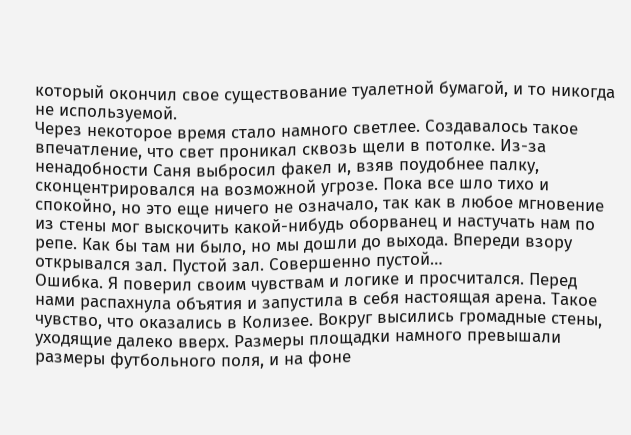который окончил свое существование туалетной бумагой, и то никогда не используемой.
Через некоторое время стало намного светлее. Создавалось такое впечатление, что свет проникал сквозь щели в потолке. Из-за ненадобности Саня выбросил факел и, взяв поудобнее палку, сконцентрировался на возможной угрозе. Пока все шло тихо и спокойно, но это еще ничего не означало, так как в любое мгновение из стены мог выскочить какой-нибудь оборванец и настучать нам по репе. Как бы там ни было, но мы дошли до выхода. Впереди взору открывался зал. Пустой зал. Совершенно пустой…
Ошибка. Я поверил своим чувствам и логике и просчитался. Перед нами распахнула объятия и запустила в себя настоящая арена. Такое чувство, что оказались в Колизее. Вокруг высились громадные стены, уходящие далеко вверх. Размеры площадки намного превышали размеры футбольного поля, и на фоне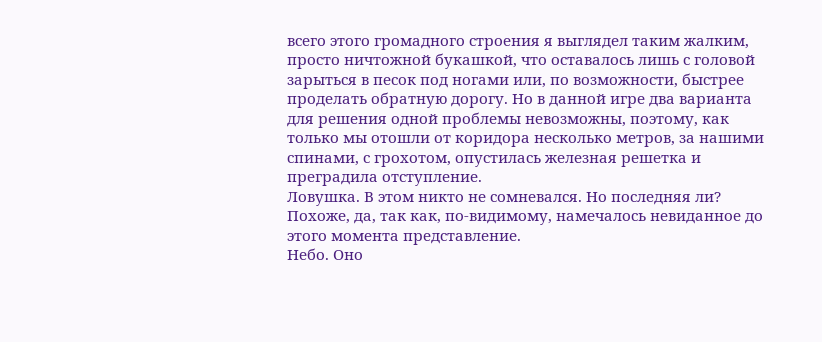всего этого громадного строения я выглядел таким жалким, просто ничтожной букашкой, что оставалось лишь с головой зарыться в песок под ногами или, по возможности, быстрее проделать обратную дорогу. Но в данной игре два варианта для решения одной проблемы невозможны, поэтому, как только мы отошли от коридора несколько метров, за нашими спинами, с грохотом, опустилась железная решетка и преградила отступление.
Ловушка. В этом никто не сомневался. Но последняя ли? Похоже, да, так как, по-видимому, намечалось невиданное до этого момента представление.
Небо. Оно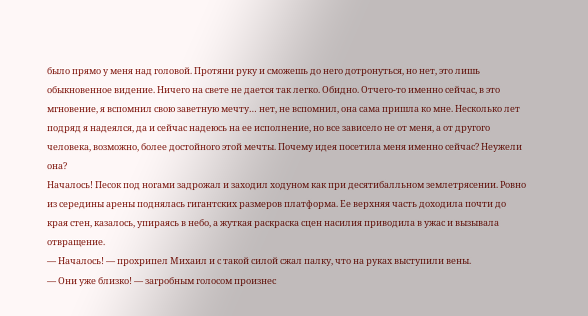было прямо у меня над головой. Протяни руку и сможешь до него дотронуться, но нет, это лишь обыкновенное видение. Ничего на свете не дается так легко. Обидно. Отчего-то именно сейчас, в это мгновение, я вспомнил свою заветную мечту… нет, не вспомнил, она сама пришла ко мне. Несколько лет подряд я надеялся, да и сейчас надеюсь на ее исполнение, но все зависело не от меня, а от другого человека, возможно, более достойного этой мечты. Почему идея посетила меня именно сейчас? Неужели она?
Началось! Песок под ногами задрожал и заходил ходуном как при десятибалльном землетрясении. Ровно из середины арены поднялась гигантских размеров платформа. Ее верхняя часть доходила почти до края стен, казалось, упираясь в небо, а жуткая раскраска сцен насилия приводила в ужас и вызывала отвращение.
— Началось! — прохрипел Михаил и с такой силой сжал палку, что на руках выступили вены.
— Они уже близко! — загробным голосом произнес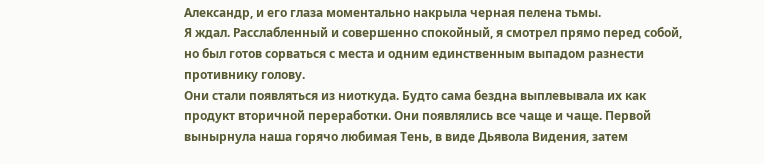Александр, и его глаза моментально накрыла черная пелена тьмы.
Я ждал. Расслабленный и совершенно спокойный, я смотрел прямо перед собой, но был готов сорваться с места и одним единственным выпадом разнести противнику голову.
Они стали появляться из ниоткуда. Будто сама бездна выплевывала их как продукт вторичной переработки. Они появлялись все чаще и чаще. Первой вынырнула наша горячо любимая Тень, в виде Дьявола Видения, затем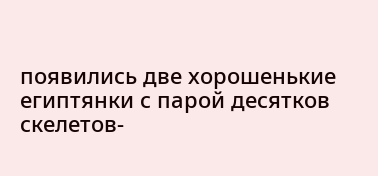появились две хорошенькие египтянки с парой десятков скелетов-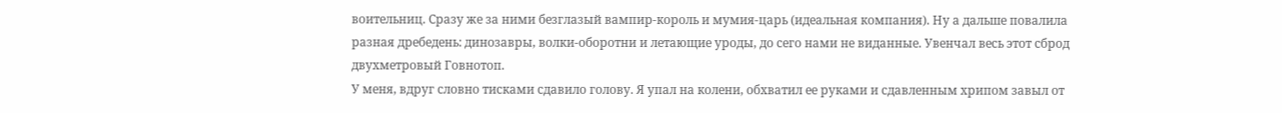воительниц. Сразу же за ними безглазый вампир-король и мумия-царь (идеальная компания). Ну а дальше повалила разная дребедень: динозавры, волки-оборотни и летающие уроды, до сего нами не виданные. Увенчал весь этот сброд двухметровый Говнотоп.
У меня, вдруг словно тисками сдавило голову. Я упал на колени, обхватил ее руками и сдавленным хрипом завыл от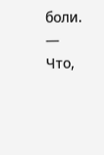боли.
— Что,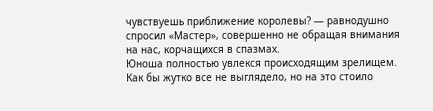чувствуешь приближение королевы? — равнодушно спросил «Мастер», совершенно не обращая внимания на нас, корчащихся в спазмах.
Юноша полностью увлекся происходящим зрелищем. Как бы жутко все не выглядело, но на это стоило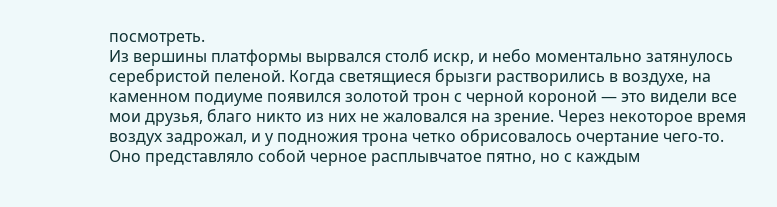посмотреть.
Из вершины платформы вырвался столб искр, и небо моментально затянулось серебристой пеленой. Когда светящиеся брызги растворились в воздухе, на каменном подиуме появился золотой трон с черной короной — это видели все мои друзья, благо никто из них не жаловался на зрение. Через некоторое время воздух задрожал, и у подножия трона четко обрисовалось очертание чего-то. Оно представляло собой черное расплывчатое пятно, но с каждым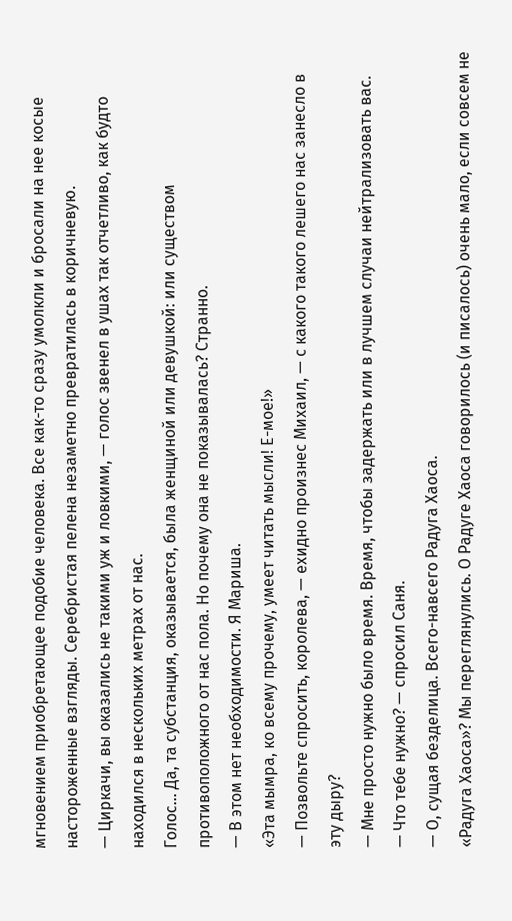мгновением приобретающее подобие человека. Все как-то сразу умолкли и бросали на нее косые настороженные взгляды. Серебристая пелена незаметно превратилась в коричневую.
— Циркачи, вы оказались не такими уж и ловкими, — голос звенел в ушах так отчетливо, как будто находился в нескольких метрах от нас.
Голос… Да, та субстанция, оказывается, была женщиной или девушкой: или существом противоположного от нас пола. Но почему она не показывалась? Странно.
— В этом нет необходимости. Я Мариша.
«Эта мымра, ко всему прочему, умеет читать мысли! Е-мое!»
— Позвольте спросить, королева, — ехидно произнес Михаил, — с какого такого лешего нас занесло в эту дыру?
— Мне просто нужно было время. Время, чтобы задержать или в лучшем случаи нейтрализовать вас.
— Что тебе нужно? — спросил Саня.
— О, сущая безделица. Всего-навсего Радуга Хаоса.
«Радуга Хаоса»? Мы переглянулись. О Радуге Хаоса говорилось (и писалось) очень мало, если совсем не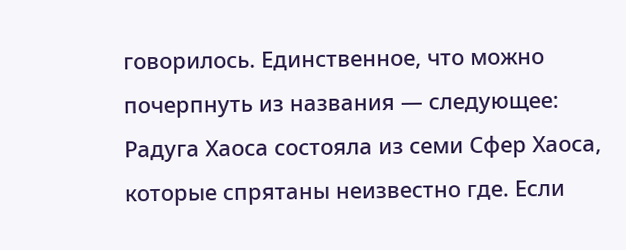говорилось. Единственное, что можно почерпнуть из названия — следующее: Радуга Хаоса состояла из семи Сфер Хаоса, которые спрятаны неизвестно где. Если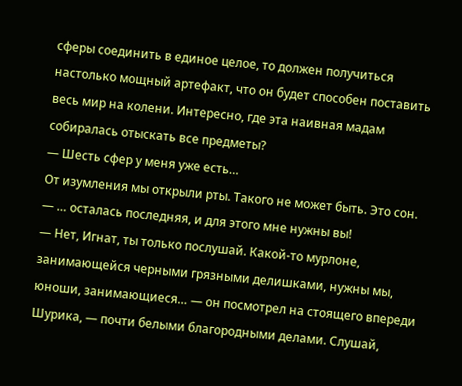сферы соединить в единое целое, то должен получиться настолько мощный артефакт, что он будет способен поставить весь мир на колени. Интересно, где эта наивная мадам собиралась отыскать все предметы?
— Шесть сфер у меня уже есть…
От изумления мы открыли рты. Такого не может быть. Это сон.
— … осталась последняя, и для этого мне нужны вы!
— Нет, Игнат, ты только послушай. Какой-то мурлоне, занимающейся черными грязными делишками, нужны мы, юноши, занимающиеся… — он посмотрел на стоящего впереди Шурика, — почти белыми благородными делами. Слушай,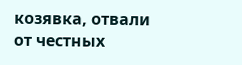козявка, отвали от честных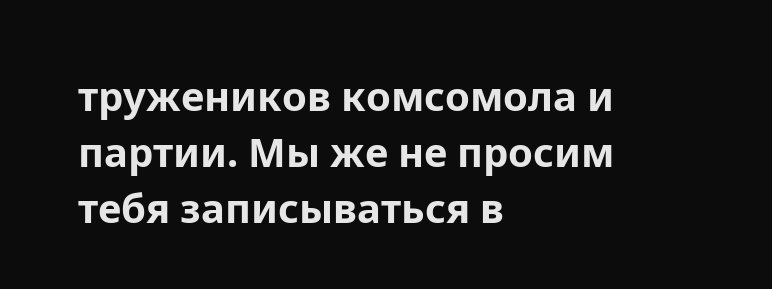тружеников комсомола и партии. Мы же не просим тебя записываться в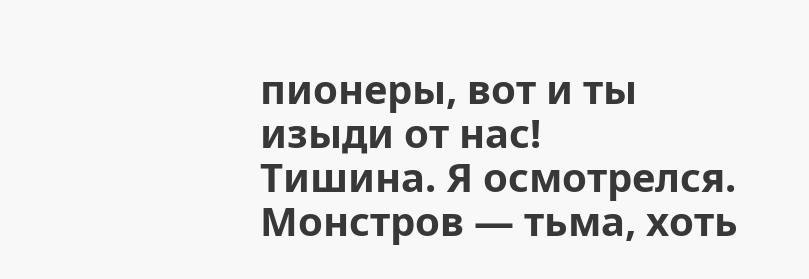пионеры, вот и ты изыди от нас!
Тишина. Я осмотрелся. Монстров — тьма, хоть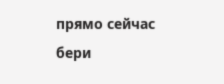прямо сейчас бери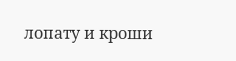лопату и кроши